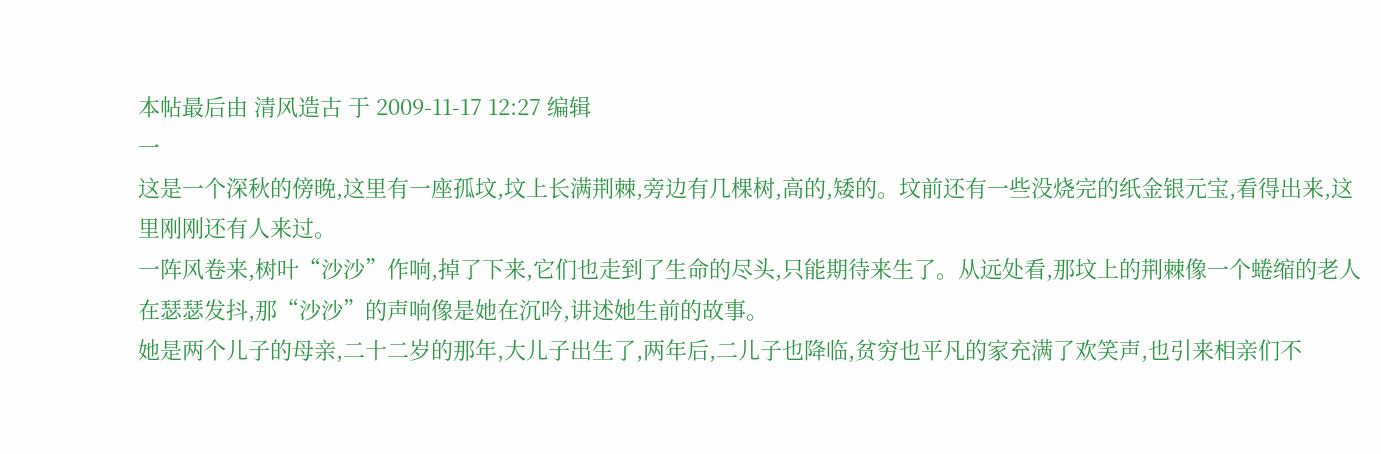本帖最后由 清风造古 于 2009-11-17 12:27 编辑
一
这是一个深秋的傍晚,这里有一座孤坟,坟上长满荆棘,旁边有几棵树,高的,矮的。坟前还有一些没烧完的纸金银元宝,看得出来,这里刚刚还有人来过。
一阵风卷来,树叶“沙沙”作响,掉了下来,它们也走到了生命的尽头,只能期待来生了。从远处看,那坟上的荆棘像一个蜷缩的老人在瑟瑟发抖,那“沙沙”的声响像是她在沉吟,讲述她生前的故事。
她是两个儿子的母亲,二十二岁的那年,大儿子出生了,两年后,二儿子也降临,贫穷也平凡的家充满了欢笑声,也引来相亲们不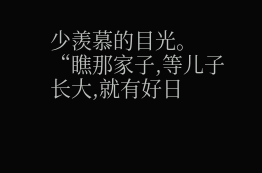少羡慕的目光。
“瞧那家子,等儿子长大,就有好日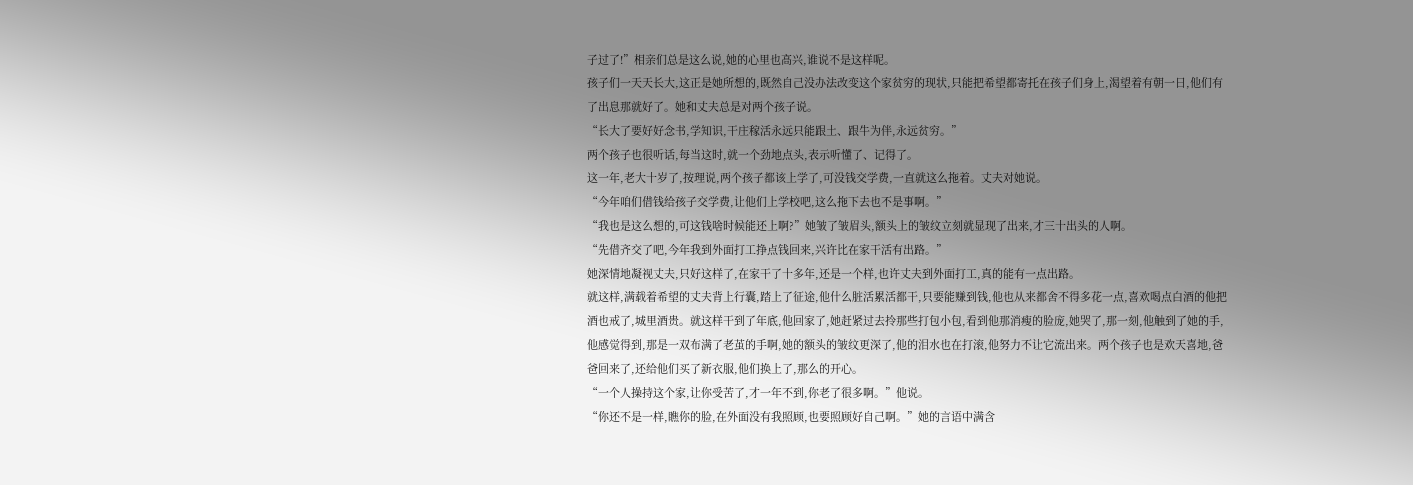子过了!”相亲们总是这么说,她的心里也高兴,谁说不是这样呢。
孩子们一天天长大,这正是她所想的,既然自己没办法改变这个家贫穷的现状,只能把希望都寄托在孩子们身上,渴望着有朝一日,他们有了出息那就好了。她和丈夫总是对两个孩子说。
“长大了要好好念书,学知识,干庄稼活永远只能跟土、跟牛为伴,永远贫穷。”
两个孩子也很听话,每当这时,就一个劲地点头,表示听懂了、记得了。
这一年,老大十岁了,按理说,两个孩子都该上学了,可没钱交学费,一直就这么拖着。丈夫对她说。
“今年咱们借钱给孩子交学费,让他们上学校吧,这么拖下去也不是事啊。”
“我也是这么想的,可这钱啥时候能还上啊?”她皱了皱眉头,额头上的皱纹立刻就显现了出来,才三十出头的人啊。
“先借齐交了吧,今年我到外面打工挣点钱回来,兴许比在家干活有出路。”
她深情地凝视丈夫,只好这样了,在家干了十多年,还是一个样,也许丈夫到外面打工,真的能有一点出路。
就这样,满载着希望的丈夫背上行囊,踏上了征途,他什么脏活累活都干,只要能赚到钱,他也从来都舍不得多花一点,喜欢喝点白酒的他把酒也戒了,城里酒贵。就这样干到了年底,他回家了,她赶紧过去拎那些打包小包,看到他那消瘦的脸庞,她哭了,那一刻,他触到了她的手,他感觉得到,那是一双布满了老茧的手啊,她的额头的皱纹更深了,他的泪水也在打滚,他努力不让它流出来。两个孩子也是欢天喜地,爸爸回来了,还给他们买了新衣服,他们换上了,那么的开心。
“一个人操持这个家,让你受苦了,才一年不到,你老了很多啊。”他说。
“你还不是一样,瞧你的脸,在外面没有我照顾,也要照顾好自己啊。”她的言语中满含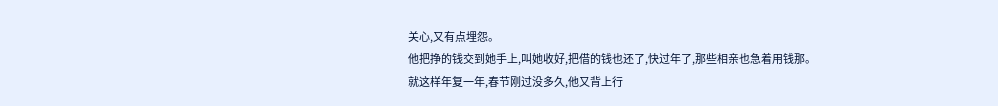关心,又有点埋怨。
他把挣的钱交到她手上,叫她收好,把借的钱也还了,快过年了,那些相亲也急着用钱那。
就这样年复一年,春节刚过没多久,他又背上行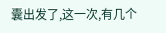囊出发了,这一次,有几个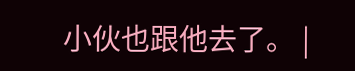小伙也跟他去了。 |